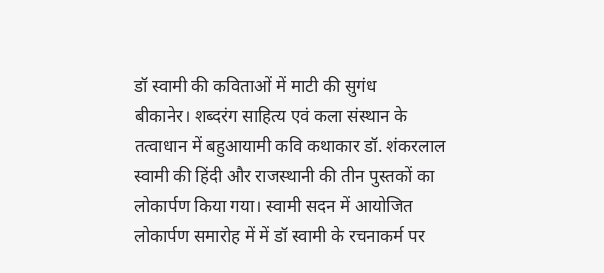डॉ स्वामी की कविताओं में माटी की सुगंध
बीकानेर। शब्दरंग साहित्य एवं कला संस्थान के तत्वाधान में बहुआयामी कवि कथाकार डॉ. शंकरलाल स्वामी की हिंदी और राजस्थानी की तीन पुस्तकों का लोकार्पण किया गया। स्वामी सदन में आयोजित लोकार्पण समारोह में में डॉ स्वामी के रचनाकर्म पर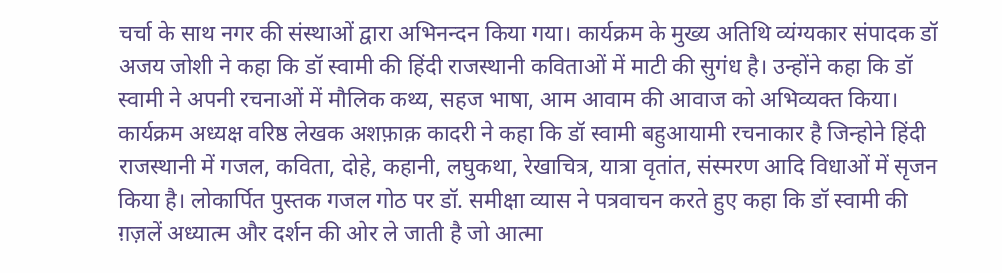चर्चा के साथ नगर की संस्थाओं द्वारा अभिनन्दन किया गया। कार्यक्रम के मुख्य अतिथि व्यंग्यकार संपादक डॉ अजय जोशी ने कहा कि डॉ स्वामी की हिंदी राजस्थानी कविताओं में माटी की सुगंध है। उन्होंने कहा कि डॉ स्वामी ने अपनी रचनाओं में मौलिक कथ्य, सहज भाषा, आम आवाम की आवाज को अभिव्यक्त किया। कार्यक्रम अध्यक्ष वरिष्ठ लेखक अशफ़ाक़ कादरी ने कहा कि डॉ स्वामी बहुआयामी रचनाकार है जिन्होने हिंदी राजस्थानी में गजल, कविता, दोहे, कहानी, लघुकथा, रेखाचित्र, यात्रा वृतांत, संस्मरण आदि विधाओं में सृजन किया है। लोकार्पित पुस्तक गजल गोठ पर डॉ. समीक्षा व्यास ने पत्रवाचन करते हुए कहा कि डॉ स्वामी की ग़ज़लें अध्यात्म और दर्शन की ओर ले जाती है जो आत्मा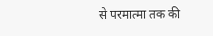से परमात्मा तक की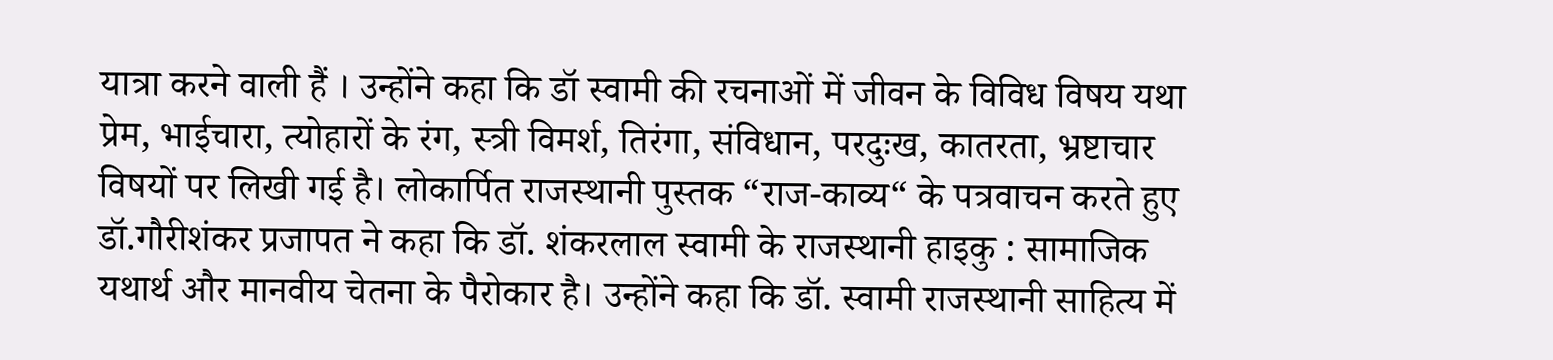यात्रा करने वाली हैं । उन्होंने कहा कि डॉ स्वामी की रचनाओं में जीवन के विविध विषय यथा प्रेम, भाईचारा, त्योहारों के रंग, स्त्री विमर्श, तिरंगा, संविधान, परदुःख, कातरता, भ्रष्टाचार विषयों पर लिखी गई है। लोकार्पित राजस्थानी पुस्तक “राज-काव्य“ के पत्रवाचन करते हुए डॉ.गौरीशंकर प्रजापत ने कहा कि डॉ. शंकरलाल स्वामी के राजस्थानी हाइकु : सामाजिक यथार्थ और मानवीय चेतना के पैरोकार है। उन्होंने कहा कि डॉ. स्वामी राजस्थानी साहित्य में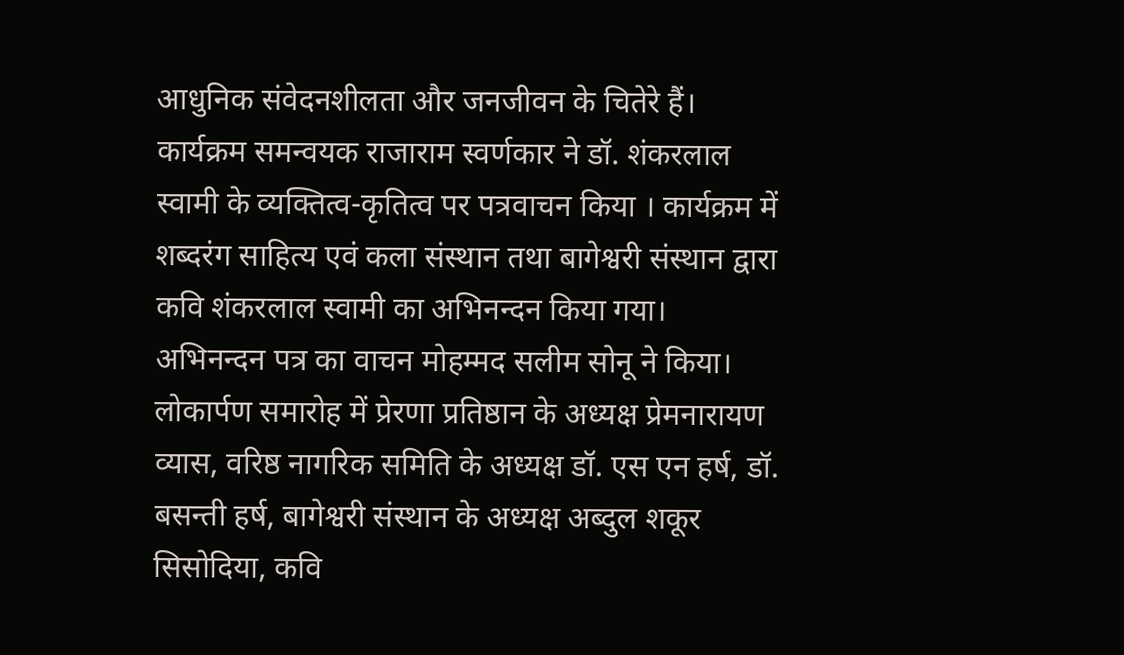आधुनिक संवेदनशीलता और जनजीवन के चितेरे हैं। कार्यक्रम समन्वयक राजाराम स्वर्णकार ने डॉ. शंकरलाल स्वामी के व्यक्तित्व-कृतित्व पर पत्रवाचन किया । कार्यक्रम में शब्दरंग साहित्य एवं कला संस्थान तथा बागेश्वरी संस्थान द्वारा कवि शंकरलाल स्वामी का अभिनन्दन किया गया। अभिनन्दन पत्र का वाचन मोहम्मद सलीम सोनू ने किया।
लोकार्पण समारोह में प्रेरणा प्रतिष्ठान के अध्यक्ष प्रेमनारायण व्यास, वरिष्ठ नागरिक समिति के अध्यक्ष डॉ. एस एन हर्ष, डॉ. बसन्ती हर्ष, बागेश्वरी संस्थान के अध्यक्ष अब्दुल शकूर सिसोदिया, कवि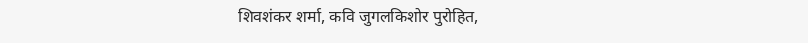शिवशंकर शर्मा, कवि जुगलकिशोर पुरोहित,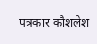पत्रकार कौशलेश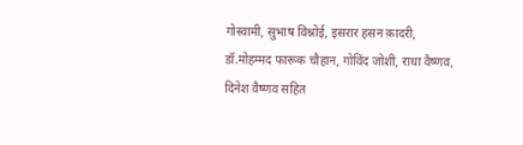गोस्वामी, सुभाष विश्नोई, इसरार हसन क़ादरी, डॉ.मोहम्मद फारूक चौहान, गोविंद जोशी, राधा वैष्णव, दिनेश वैष्णव सहित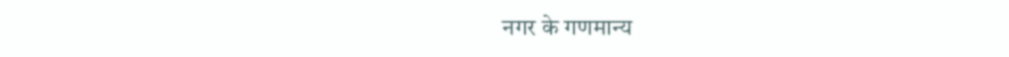नगर के गणमान्य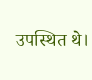उपस्थित थे।